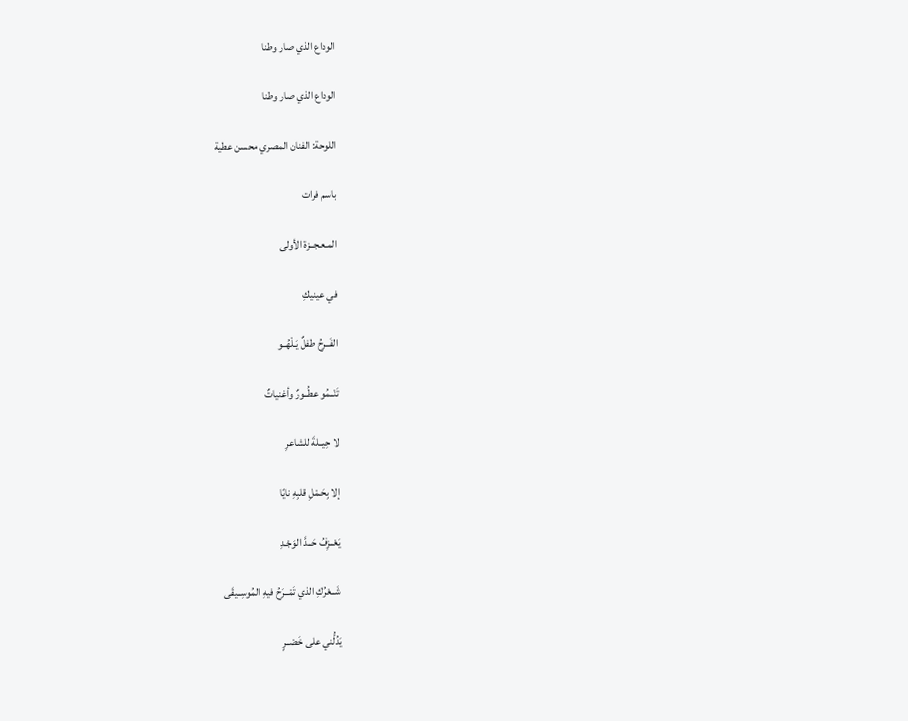الوداع الذي صار وطنا

الوداع الذي صار وطنا

اللوحة: الفنان المصري محسن عطية

باسم فرات

المـعـجــزة الأولى

في عينيكِ

الفَــرحُ طفلٌ يَـلْهُــو

تَنْــمُو عطُــورٌ وأغنياتٌ

لا حِيــلةَ للشاعرِ

إلا بِحَـمْلِ قلبِهِ نايًا

يَعْــزِفُ حَــدَّ الوَجْـدِ

شَــعْرُكِ الذي تَمْــرَحُ فيهِ المُوسِــيقَى

يَدُلُّني على خَصْــرٍ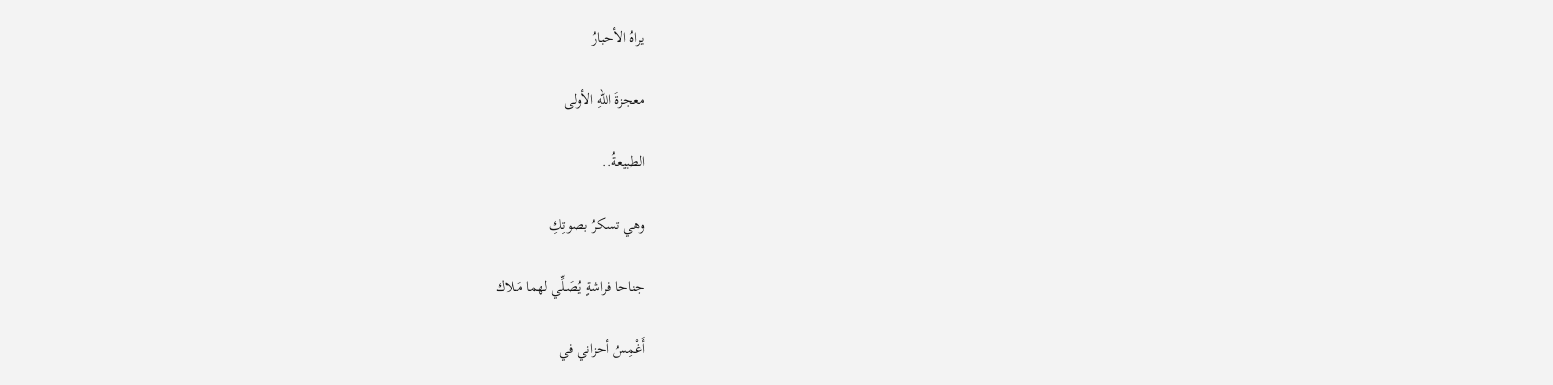يراهُ الأحبارُ

معجزةَ اللهِ الأولى

الطبيعةُ..

وهي تسكرُ بصوتِكِ

جناحا فراشةٍ يُصَـلِّي لهما مَـلاك

أَغْمِسُ أحزاني في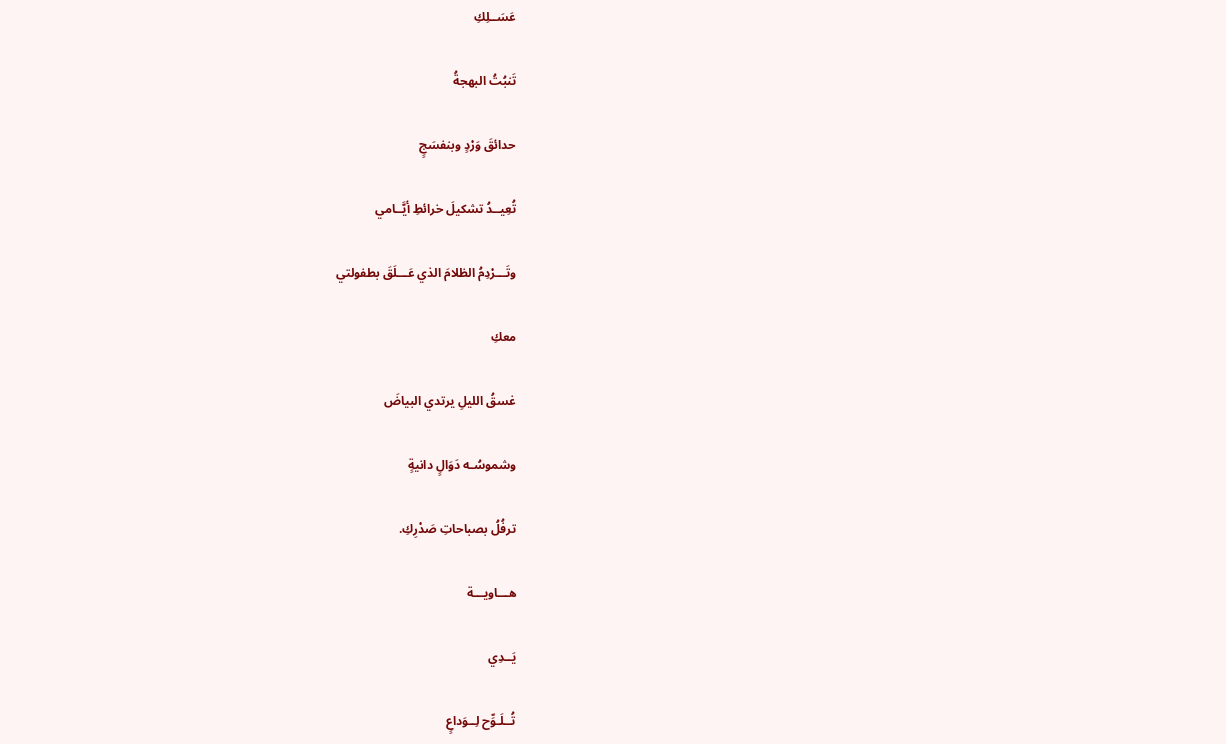عَسَــلِكِ

تَنبُتُ البهجةُ

حدائقَ وَرْدٍ وبنفسَجٍ

تُعِيــدُ تشكيلَ خرائطِ أيَّــامي

وتَـــرْدِمُ الظلامَ الذي عَـــلَقَ بطفولتي

معكِ

غسقُ الليلِ يرتدي البياضَ

وشموسُـه دَوَالٍ دانيةٍ

ترفُلُ بصباحاتِ صَدْرِكِ.

هـــاويـــة

يَــدِي

تُــلَـوِّح لِــوَداعٍ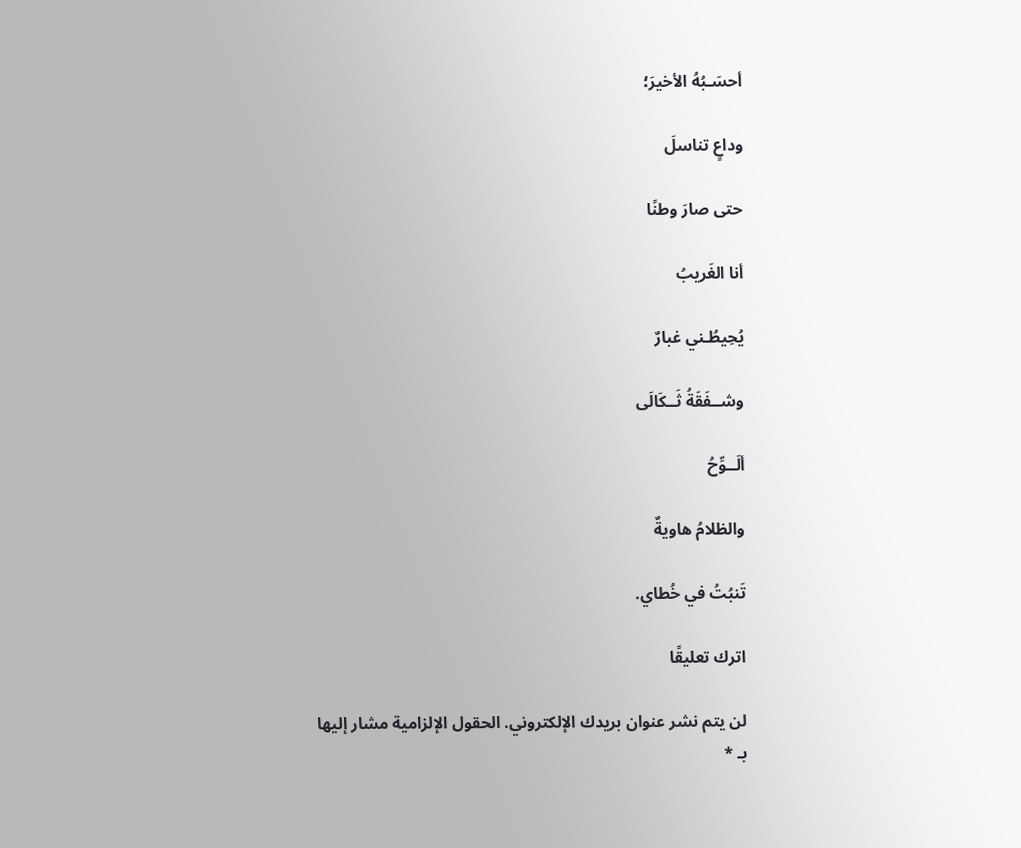أحسَـبُهُ الأخيرَ؛

وداعٍ تناسلَ

حتى صارَ وطنًا

أنا الغَريبُ

يُحِيطُـني غبارٌ

وشــفَقَةُ ثَــكَالَى

ألَــوِّحُ

والظلامُ هاويةٌ

تَنبُتُ في خُطاي.

اترك تعليقًا

لن يتم نشر عنوان بريدك الإلكتروني. الحقول الإلزامية مشار إليها بـ *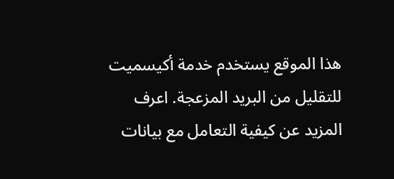هذا الموقع يستخدم خدمة أكيسميت للتقليل من البريد المزعجة. اعرف المزيد عن كيفية التعامل مع بيانات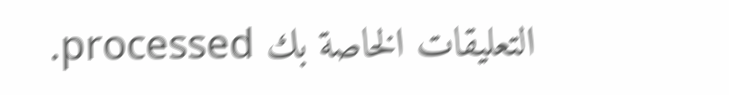التعليقات الخاصة بك processed.